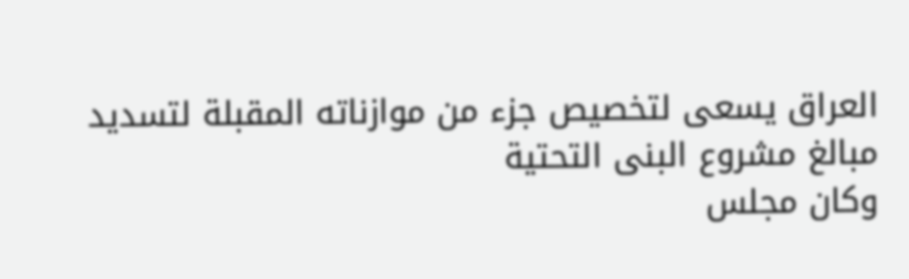العراق يسعى لتخصيص جزء من موازناته المقبلة لتسديد مبالغ مشروع البنى التحتية
وكان مجلس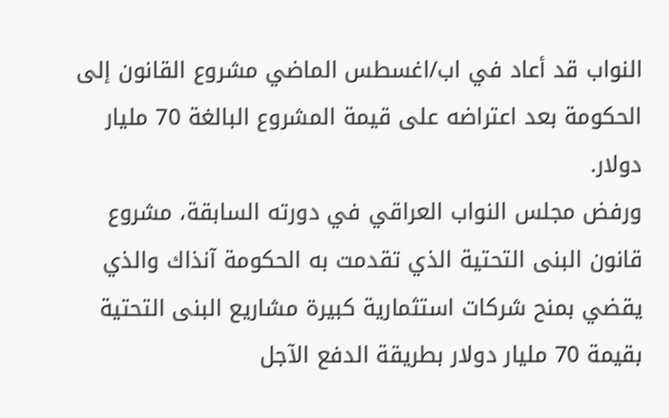النواب قد أعاد في اب/اغسطس الماضي مشروع القانون إلى الحكومة بعد اعتراضه على قيمة المشروع البالغة 70 مليار دولار.
ورفض مجلس النواب العراقي في دورته السابقة، مشروع قانون البنى التحتية الذي تقدمت به الحكومة آنذاك والذي يقضي بمنح شركات استثمارية كبيرة مشاريع البنى التحتية بقيمة 70 مليار دولار بطريقة الدفع الآجل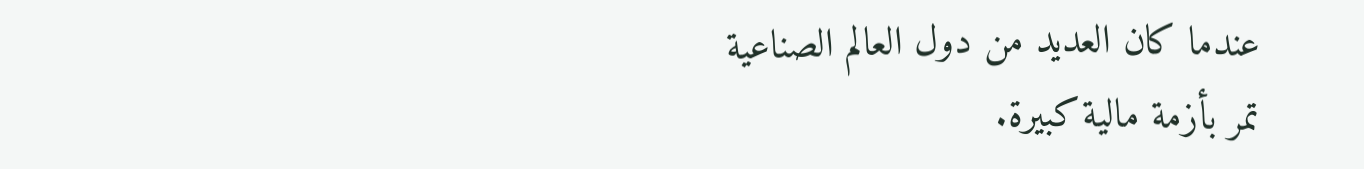عندما كان العديد من دول العالم الصناعية تمر بأزمة مالية كبيرة.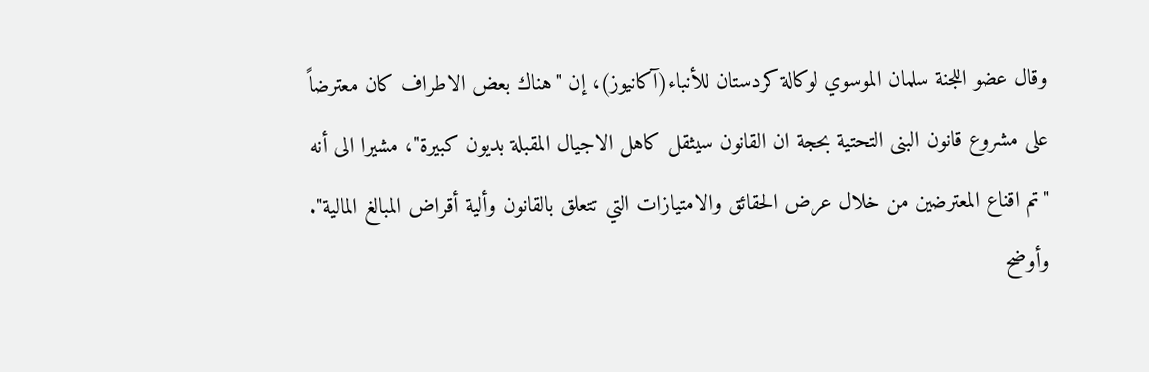وقال عضو اللجنة سلمان الموسوي لوكالة كردستان للأنباء(آكانيوز)، إن "هناك بعض الاطراف كان معترضاً على مشروع قانون البنى التحتية بحجة ان القانون سيثقل كاهل الاجيال المقبلة بديون كبيرة"، مشيرا الى أنه "تم اقناع المعترضين من خلال عرض الحقائق والامتيازات التي تتعلق بالقانون وألية أقراض المبالغ المالية".
وأوضح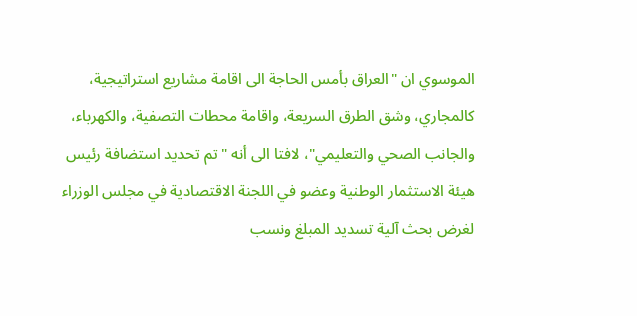الموسوي ان "العراق بأمس الحاجة الى اقامة مشاريع استراتيجية، كالمجاري، وشق الطرق السريعة، واقامة محطات التصفية، والكهرباء، والجانب الصحي والتعليمي"، لافتا الى أنه "تم تحديد استضافة رئيس هيئة الاستثمار الوطنية وعضو في اللجنة الاقتصادية في مجلس الوزراء لغرض بحث آلية تسديد المبلغ ونسب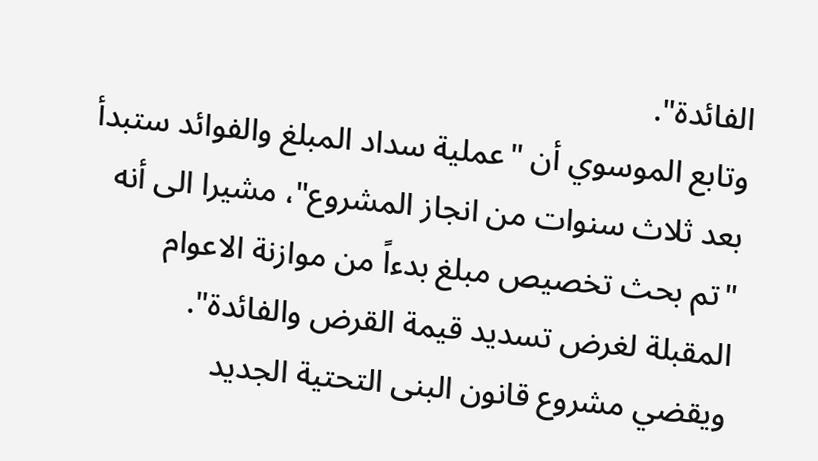الفائدة".
وتابع الموسوي أن "عملية سداد المبلغ والفوائد ستبدأ بعد ثلاث سنوات من انجاز المشروع"، مشيرا الى أنه "تم بحث تخصيص مبلغ بدءاً من موازنة الاعوام المقبلة لغرض تسديد قيمة القرض والفائدة".
ويقضي مشروع قانون البنى التحتية الجديد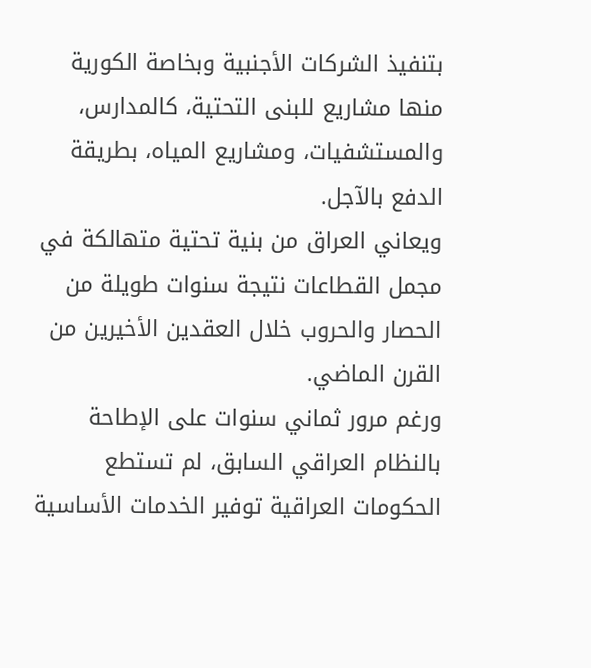بتنفيذ الشركات الأجنبية وبخاصة الكورية منها مشاريع للبنى التحتية، كالمدارس، والمستشفيات، ومشاريع المياه، بطريقة الدفع بالآجل.
ويعاني العراق من بنية تحتية متهالكة في مجمل القطاعات نتيجة سنوات طويلة من الحصار والحروب خلال العقدين الأخيرين من القرن الماضي.
ورغم مرور ثماني سنوات على الإطاحة بالنظام العراقي السابق، لم تستطع الحكومات العراقية توفير الخدمات الأساسية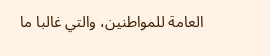العامة للمواطنين، والتي غالبا ما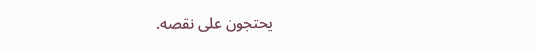يحتجون على نقصه.